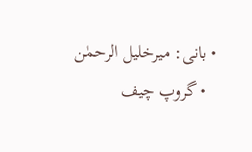• بانی: میرخلیل الرحمٰن
  • گروپ چیف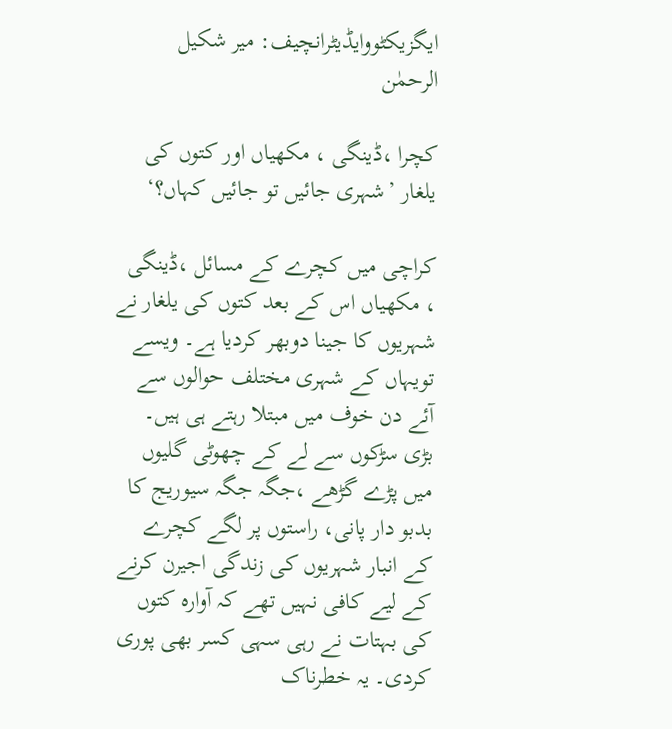ایگزیکٹووایڈیٹرانچیف: میر شکیل الرحمٰن

کچرا ،ڈینگی ، مکھیاں اور کتوں کی یلغار ’شہری جائیں تو جائیں کہاں؟‘

کراچی میں کچرے کے مسائل ،ڈینگی ، مکھیاں اس کے بعد کتوں کی یلغار نے شہریوں کا جینا دوبھر کردیا ہے۔ ویسے تویہاں کے شہری مختلف حوالوں سے آئے دن خوف میں مبتلا رہتے ہی ہیں۔ بڑی سڑکوں سے لے کے چھوٹی گلیوں میں پڑے گڑھے ،جگہ جگہ سیوریج کا بدبو دار پانی، راستوں پر لگے کچرے کے انبار شہریوں کی زندگی اجیرن کرنے کے لیے کافی نہیں تھے کہ آوارہ کتوں کی بہتات نے رہی سہی کسر بھی پوری کردی۔ یہ خطرناک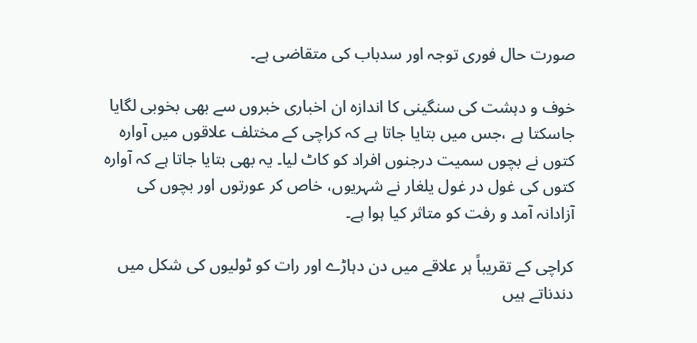صورت حال فوری توجہ اور سدباب کی متقاضی ہے۔

خوف و دہشت کی سنگینی کا اندازہ ان اخباری خبروں سے بھی بخوبی لگایا جاسکتا ہے ،جس میں بتایا جاتا ہے کہ کراچی کے مختلف علاقوں میں آوارہ کتوں نے بچوں سمیت درجنوں افراد کو کاٹ لیا۔ یہ بھی بتایا جاتا ہے کہ آوارہ کتوں کی غول در غول یلغار نے شہریوں، خاص کر عورتوں اور بچوں کی آزادانہ آمد و رفت کو متاثر کیا ہوا ہے۔

کراچی کے تقریباً ہر علاقے میں دن دہاڑے اور رات کو ٹولیوں کی شکل میں دندناتے ہیں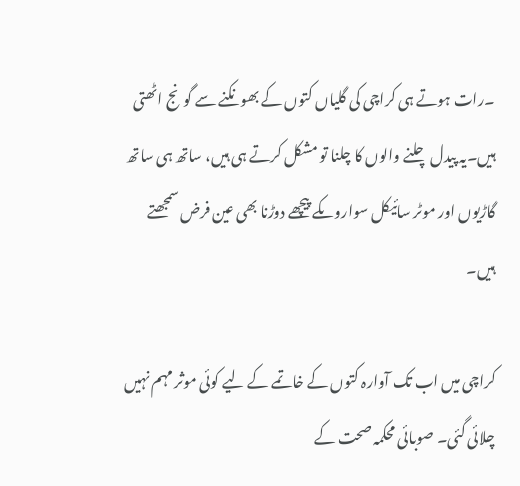۔رات ہوتے ہی کراچی کی گلیاں کتوں کے بھونکنے سے گونج اٹھتی ہیں۔یہ پیدل چلنے والوں کا چلنا تو مشکل کرتے ہی ہیں، ساتھ ہی ساتھ گاڑیوں اور موٹر سائیکل سواروںکے پیچھے دوڑنا بھی عین فرض سمجھتے ہیں۔

کراچی میں اب تک آوارہ کتوں کے خاتمے کے لیے کوئی موثر مہم نہیں چلائی گئی۔ صوبائی محکمہ صحت کے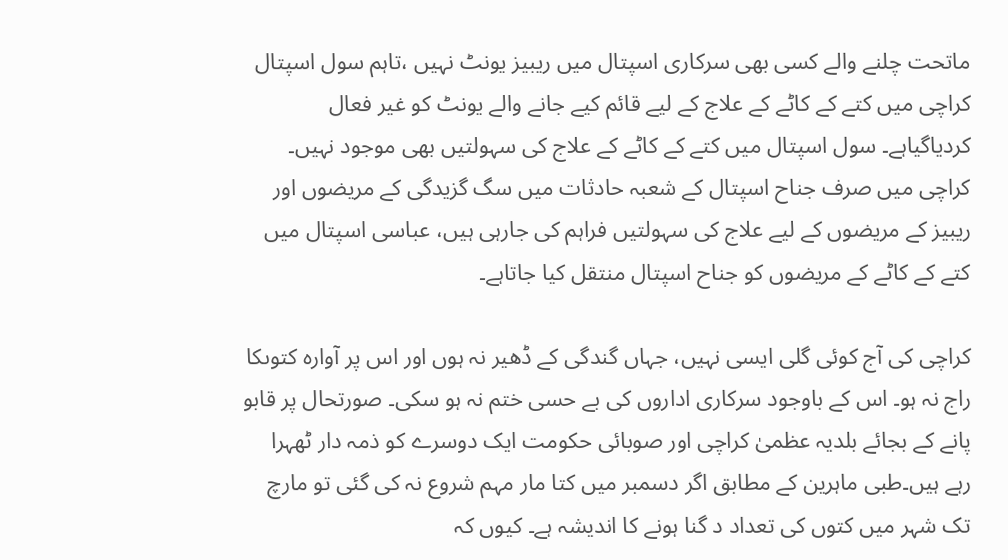ماتحت چلنے والے کسی بھی سرکاری اسپتال میں ریبیز یونٹ نہیں ،تاہم سول اسپتال کراچی میں کتے کے کاٹے کے علاج کے لیے قائم کیے جانے والے یونٹ کو غیر فعال کردیاگیاہے۔ سول اسپتال میں کتے کے کاٹے کے علاج کی سہولتیں بھی موجود نہیں۔ کراچی میں صرف جناح اسپتال کے شعبہ حادثات میں سگ گزیدگی کے مریضوں اور ریبیز کے مریضوں کے لیے علاج کی سہولتیں فراہم کی جارہی ہیں، عباسی اسپتال میں کتے کے کاٹے کے مریضوں کو جناح اسپتال منتقل کیا جاتاہے۔

کراچی کی آج کوئی گلی ایسی نہیں، جہاں گندگی کے ڈھیر نہ ہوں اور اس پر آوارہ کتوںکا راج نہ ہو۔ اس کے باوجود سرکاری اداروں کی بے حسی ختم نہ ہو سکی۔ صورتحال پر قابو پانے کے بجائے بلدیہ عظمیٰ کراچی اور صوبائی حکومت ایک دوسرے کو ذمہ دار ٹھہرا رہے ہیں۔طبی ماہرین کے مطابق اگر دسمبر میں کتا مار مہم شروع نہ کی گئی تو مارچ تک شہر میں کتوں کی تعداد د گنا ہونے کا اندیشہ ہے۔ کیوں کہ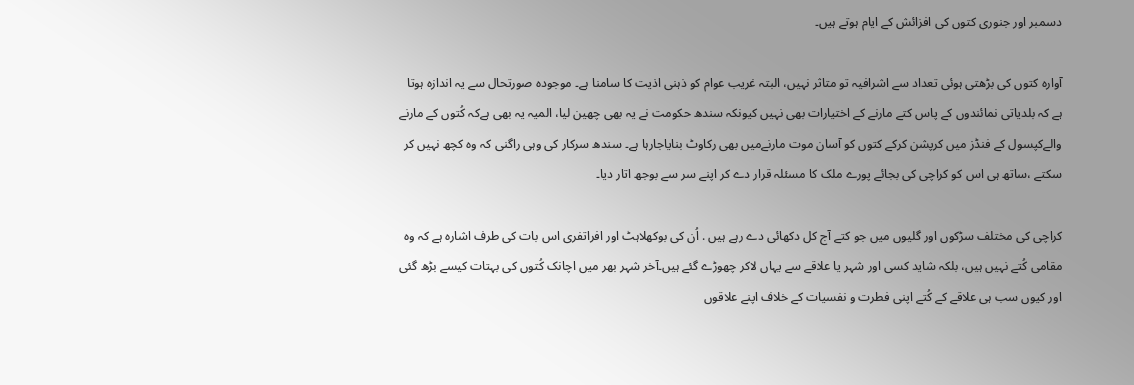دسمبر اور جنوری کتوں کی افزائش کے ایام ہوتے ہیں۔

آوارہ کتوں کی بڑھتی ہوئی تعداد سے اشرافیہ تو متاثر نہیں، البتہ غریب عوام کو ذہنی اذیت کا سامنا ہے۔ موجودہ صورتحال سے یہ اندازہ ہوتا ہے کہ بلدیاتی نمائندوں کے پاس کتے مارنے کے اختیارات بھی نہیں کیونکہ سندھ حکومت نے یہ بھی چھین لیا، المیہ یہ بھی ہےکہ کُتوں کے مارنے والےکپسول کے فنڈز میں کرپشن کرکے کتوں کو آسان موت مارنےمیں بھی رکاوٹ بنایاجارہا ہے۔ سندھ سرکار کی وہی راگنی کہ وہ کچھ نہیں کر سکتے ،ساتھ ہی اس کو کراچی کی بجائے پورے ملک کا مسئلہ قرار دے کر اپنے سر سے بوجھ اتار دیا۔

کراچی کی مختلف سڑکوں اور گلیوں میں جو کتے آج کل دکھائی دے رہے ہیں . اُن کی بوکھلاہٹ اور افراتفری اس بات کی طرف اشارہ ہے کہ وہ مقامی کُتے نہیں ہیں، بلکہ شاید کسی اور شہر یا علاقے سے یہاں لاکر چھوڑے گئے ہیں۔آخر شہر بھر میں اچانک کُتوں کی بہتات کیسے بڑھ گئی اور کیوں سب ہی علاقے کے کُتے اپنی فطرت و نفسیات کے خلاف اپنے علاقوں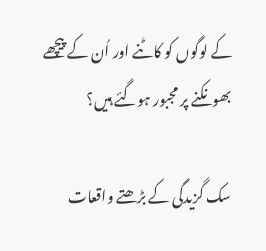کے لوگوں کو کاٹنے اور اُن کے پیچھے بھونکنے پر مجبور ہوگئے ہیں؟

سک گزیدگی کے بڑھتے واقعات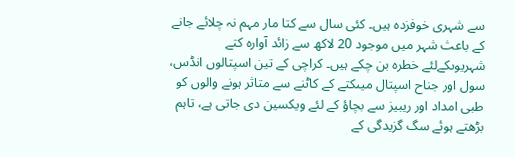سے شہری خوفزدہ ہیں۔ کئی سال سے کتا مار مہم نہ چلائے جانے کے باعث شہر میں موجود 20 لاکھ سے زائد آوارہ کتے شہریوںکےلئے خطرہ بن چکے ہیں۔ کراچی کے تین اسپتالوں انڈس، سول اور جناح اسپتال میںکتے کے کاٹنے سے متاثر ہونے والوں کو طبی امداد اور ریبیز سے بچاؤ کے لئے ویکسین دی جاتی ہے، تاہم بڑھتے ہوئے سگ گزیدگی کے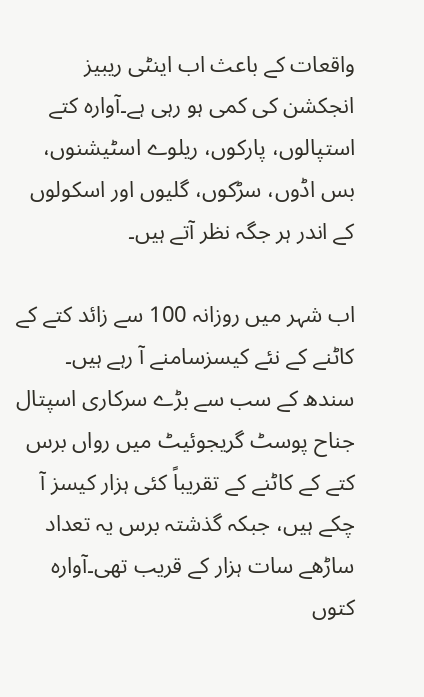واقعات کے باعث اب اینٹی ریبیز انجکشن کی کمی ہو رہی ہے۔آوارہ کتے استپالوں، پارکوں، ریلوے اسٹیشنوں، بس اڈوں، سڑکوں، گلیوں اور اسکولوں کے اندر ہر جگہ نظر آتے ہیں۔

اب شہر میں روزانہ 100 سے زائد کتے کے کاٹنے کے نئے کیسزسامنے آ رہے ہیں۔ سندھ کے سب سے بڑے سرکاری اسپتال جناح پوسٹ گریجوئیٹ میں رواں برس کتے کے کاٹنے کے تقریباً کئی ہزار کیسز آ چکے ہیں، جبکہ گذشتہ برس یہ تعداد ساڑھے سات ہزار کے قریب تھی۔آوارہ کتوں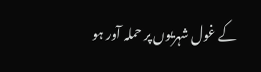کے غول شہریوں پر حملہ آور ہو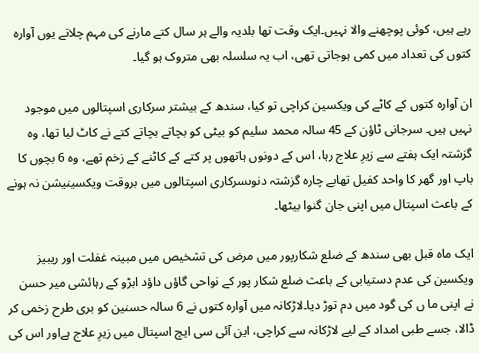رہے ہیں، کوئی پوچھنے والا نہیں۔ایک وقت تھا بلدیہ والے ہر سال کتے مارنے کی مہم چلاتے یوں آوارہ کتوں کی تعداد میں کمی ہوجاتی تھی، اب یہ سلسلہ بھی متروک ہو گیا۔

ان آوارہ کتوں کے کاٹے کی ویکسین کراچی تو کیا، سندھ کے بیشتر سرکاری اسپتالوں میں موجود نہیں ہیں۔ سرجانی ٹاؤن کے 45 سالہ محمد سلیم کو بیٹی کو بچاتے بچاتے کتے نے کاٹ لیا تھا، وہ گزشتہ ایک ہفتے سے زیرِ علاج رہا، اس کے دونوں ہاتھوں پر کتے کے کاٹنے کے زخم تھے، وہ 6 بچوں کا باپ اور گھر کا واحد کفیل تھابے چارہ گزشتہ دنوںسرکاری اسپتالوں میں بروقت ویکسینیشن نہ ہونے کے باعث اسپتال میں اپنی جان گنوا بیٹھا۔

ایک ماہ قبل بھی سندھ کے ضلع شکارپور میں مرض کی تشخیص میں مبینہ غفلت اور ریبیز ویکسین کی عدم دستیابی کے باعث ضلع شکار پور کے نواحی گاؤں داؤد ابڑو کے رہائشی میر حسن نے اپنی ما ں کی گود میں دم توڑ دیا۔لاڑکانہ میں آوارہ کتوں نے 6 سالہ حسنین کو بری طرح زخمی کر ڈالا، جسے طبی امداد کے لیے لاڑکانہ سے کراچی، این آئی سی ایچ اسپتال میں زیرِ علاج ہےاور اس کی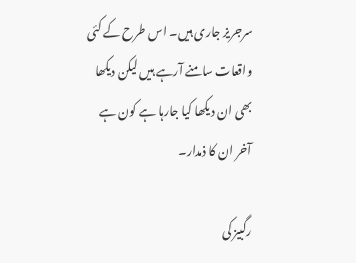سرجریز جاری ہیں۔ اس طرح کے کئی واقعات سامنے آرہے ہیں لیکن دیکھا بھی ان دیکھا کیا جارہا ہے کون ہے آخر ان کا ذمدار۔

رگبیز کی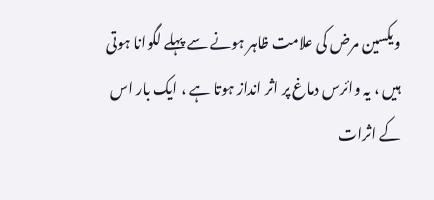ویکسین مرض کی علامت ظاہر ہونے سے پہلے لگوانا ہوتی ہیں ، یہ وائرس دماغ پر اثر انداز ہوتا ہے ، ایک بار اس کے اثرات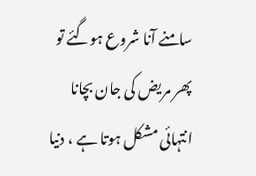سامنے آنا شروع ہوگئے تو پھر مریض کی جان بچانا انتہائی مشکل ہوتا ہے ، دنیا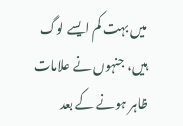میں بہت کم ایسے لوگ ہیں، جنہوں نے علامات ظاہر ہونے کے بعد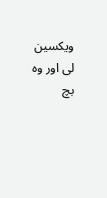ویکسین لی اور وہ بچ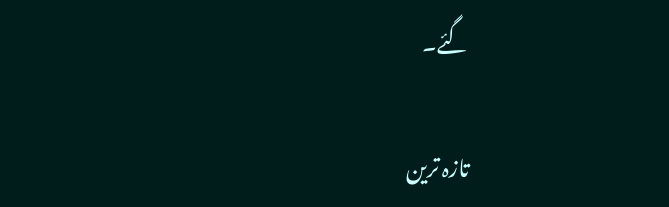گئے۔

تازہ ترین